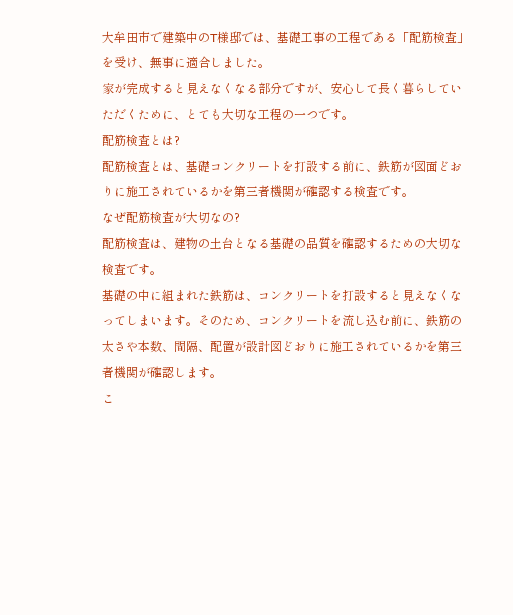大牟田市で建築中のT様邸では、基礎工事の工程である「配筋検査」を受け、無事に適合しました。
家が完成すると見えなくなる部分ですが、安心して長く暮らしていただくために、とても大切な工程の一つです。
配筋検査とは?
配筋検査とは、基礎コンクリートを打設する前に、鉄筋が図面どおりに施工されているかを第三者機関が確認する検査です。
なぜ配筋検査が大切なの?
配筋検査は、建物の土台となる基礎の品質を確認するための大切な検査です。
基礎の中に組まれた鉄筋は、コンクリートを打設すると見えなくなってしまいます。そのため、コンクリートを流し込む前に、鉄筋の太さや本数、間隔、配置が設計図どおりに施工されているかを第三者機関が確認します。
こ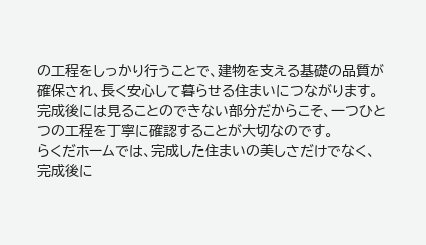の工程をしっかり行うことで、建物を支える基礎の品質が確保され、長く安心して暮らせる住まいにつながります。
完成後には見ることのできない部分だからこそ、一つひとつの工程を丁寧に確認することが大切なのです。
らくだホームでは、完成した住まいの美しさだけでなく、完成後に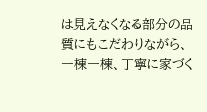は見えなくなる部分の品質にもこだわりながら、一棟一棟、丁寧に家づく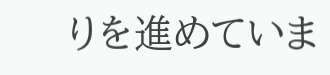りを進めていま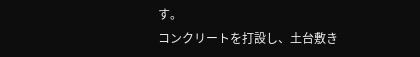す。
コンクリートを打設し、土台敷き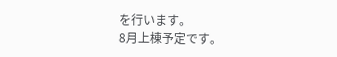を行います。
8月上棟予定です。